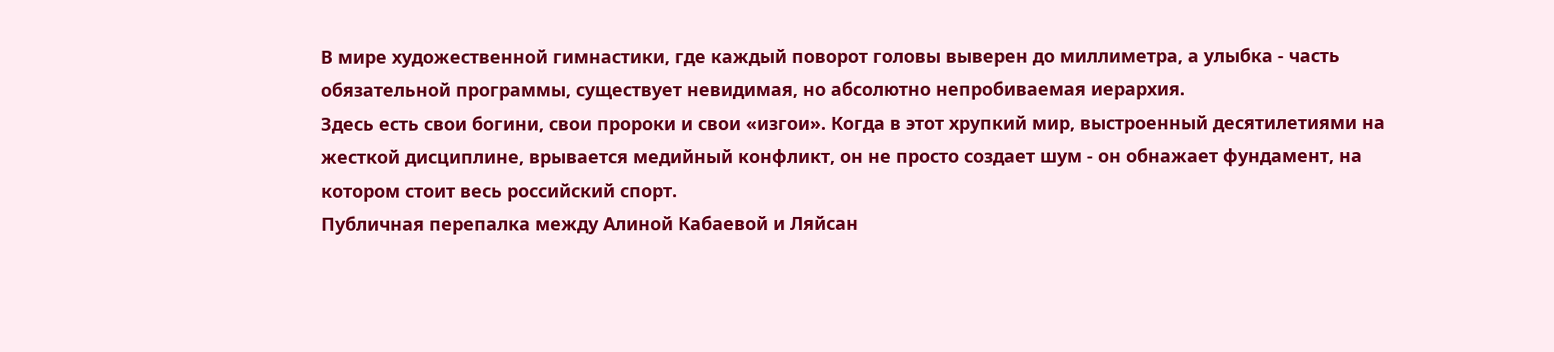В мире художественной гимнастики, где каждый поворот головы выверен до миллиметра, а улыбка - часть обязательной программы, существует невидимая, но абсолютно непробиваемая иерархия.
Здесь есть свои богини, свои пророки и свои «изгои». Когда в этот хрупкий мир, выстроенный десятилетиями на жесткой дисциплине, врывается медийный конфликт, он не просто создает шум - он обнажает фундамент, на котором стоит весь российский спорт.
Публичная перепалка между Алиной Кабаевой и Ляйсан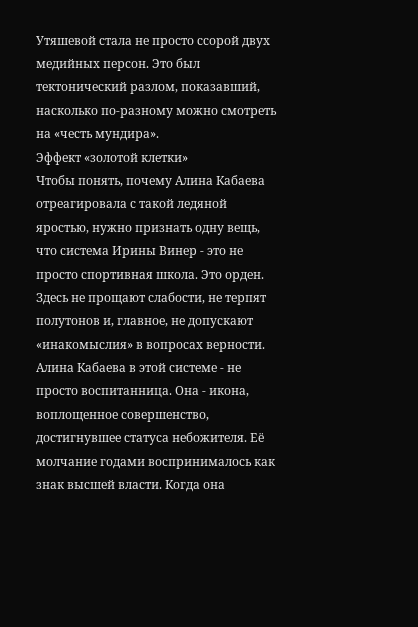Утяшевой стала не просто ссорой двух медийных персон. Это был тектонический разлом, показавший, насколько по-разному можно смотреть на «честь мундира».
Эффект «золотой клетки»
Чтобы понять, почему Алина Кабаева отреагировала с такой ледяной яростью, нужно признать одну вещь, что система Ирины Винер - это не просто спортивная школа. Это орден. Здесь не прощают слабости, не терпят полутонов и, главное, не допускают «инакомыслия» в вопросах верности.
Алина Кабаева в этой системе - не просто воспитанница. Она - икона, воплощенное совершенство, достигнувшее статуса небожителя. Её молчание годами воспринималось как знак высшей власти. Когда она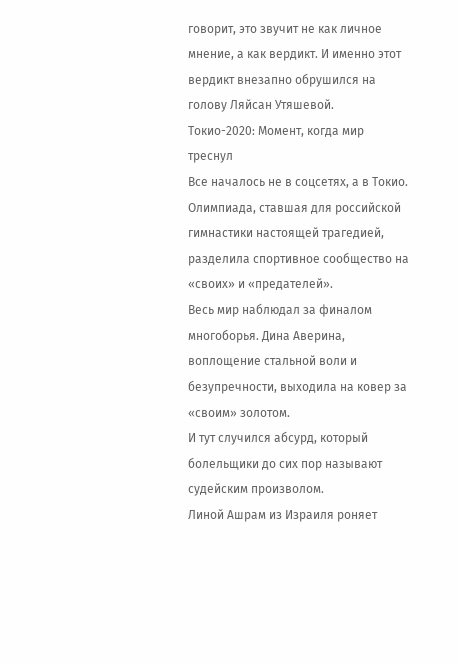говорит, это звучит не как личное мнение, а как вердикт. И именно этот вердикт внезапно обрушился на голову Ляйсан Утяшевой.
Токио-2020: Момент, когда мир треснул
Все началось не в соцсетях, а в Токио. Олимпиада, ставшая для российской гимнастики настоящей трагедией, разделила спортивное сообщество на «своих» и «предателей».
Весь мир наблюдал за финалом многоборья. Дина Аверина, воплощение стальной воли и безупречности, выходила на ковер за «своим» золотом.
И тут случился абсурд, который болельщики до сих пор называют судейским произволом.
Линой Ашрам из Израиля роняет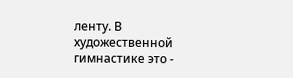ленту. В художественной гимнастике это -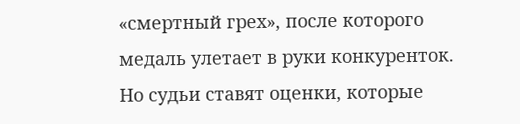«смертный грех», после которого медаль улетает в руки конкуренток. Но судьи ставят оценки, которые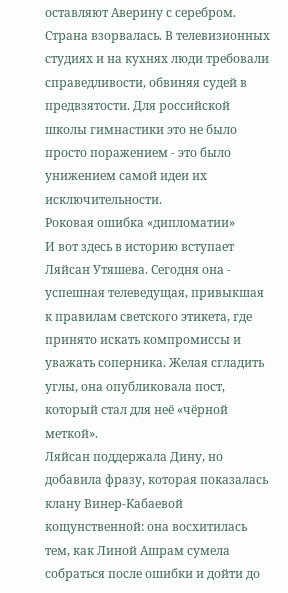оставляют Аверину с серебром.
Страна взорвалась. В телевизионных студиях и на кухнях люди требовали справедливости, обвиняя судей в предвзятости. Для российской школы гимнастики это не было просто поражением - это было унижением самой идеи их исключительности.
Роковая ошибка «дипломатии»
И вот здесь в историю вступает Ляйсан Утяшева. Сегодня она - успешная телеведущая, привыкшая к правилам светского этикета, где принято искать компромиссы и уважать соперника. Желая сгладить углы, она опубликовала пост, который стал для неё «чёрной меткой».
Ляйсан поддержала Дину, но добавила фразу, которая показалась клану Винер-Кабаевой кощунственной: она восхитилась тем, как Линой Ашрам сумела собраться после ошибки и дойти до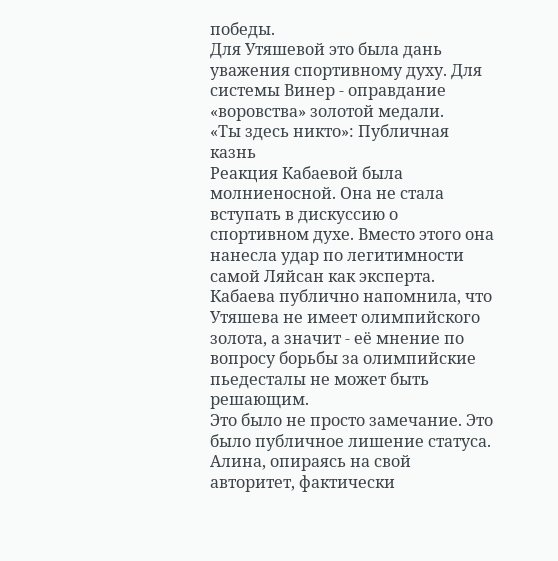победы.
Для Утяшевой это была дань уважения спортивному духу. Для системы Винер - оправдание «воровства» золотой медали.
«Ты здесь никто»: Публичная казнь
Реакция Кабаевой была молниеносной. Она не стала вступать в дискуссию о спортивном духе. Вместо этого она нанесла удар по легитимности самой Ляйсан как эксперта.
Кабаева публично напомнила, что Утяшева не имеет олимпийского золота, а значит - её мнение по вопросу борьбы за олимпийские пьедесталы не может быть решающим.
Это было не просто замечание. Это было публичное лишение статуса. Алина, опираясь на свой авторитет, фактически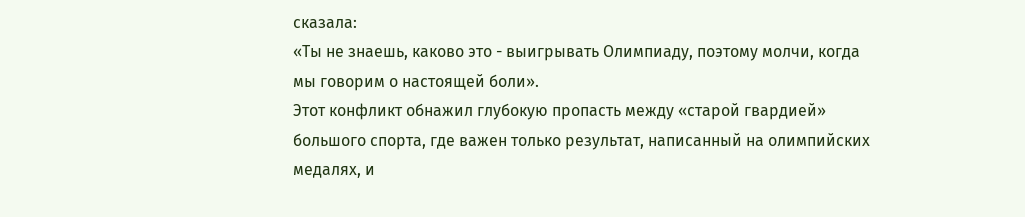сказала:
«Ты не знаешь, каково это - выигрывать Олимпиаду, поэтому молчи, когда мы говорим о настоящей боли».
Этот конфликт обнажил глубокую пропасть между «старой гвардией» большого спорта, где важен только результат, написанный на олимпийских медалях, и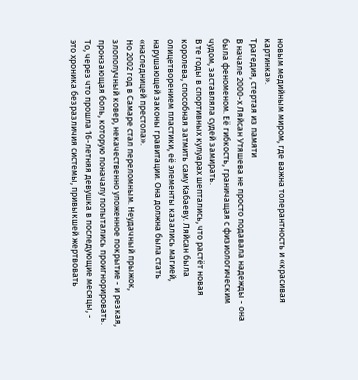новым медийным миром, где важна толерантность и «красивая картинка».
Трагедия, стертая из памяти
В начале 2000-х Ляйсан Утяшева не просто подавала надежды - она была феноменом. Её гибкость, граничащая с физиологическим чудом, заставляла судей замирать.
В те годы в спортивных кулуарах шептались, что растёт новая королева, способная затмить саму Кабаеву. Ляйсан была олицетворением пластики, её элементы казались магией, нарушающей законы гравитации. Она должна была стать «наследницей престола».
Но 2002 год в Самаре стал переломным. Неудачный прыжок, злополучный ковер, некачественно уложенное покрытие - и резкая, пронзающая боль, которую поначалу попытались проигнорировать.
То, через что прошла 16-летняя девушка в последующие месяцы, - это хроника безразличия системы, привыкшей жертвовать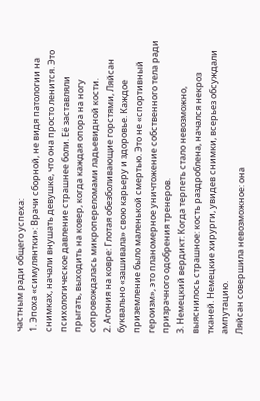частным ради общего успеха:
1. Эпоха «симулянтки»: Врачи сборной, не видя патологии на снимках, начали внушать девушке, что она просто ленится. Это психологическое давление страшнее боли. Её заставляли прыгать, выходить на ковер, когда каждая опора на ногу сопровождалась микропереломами ладьевидной кости.
2. Агония на ковре: Глотая обезболивающие горстями, Ляйсан буквально «зашивала» свою карьеру и здоровье. Каждое приземление было маленькой смертью. Это не «спортивный героизм», это планомерное уничтожение собственного тела ради призрачного одобрения тренеров.
3. Немецкий вердикт: Когда терпеть стало невозможно, выяснилось страшное: кость раздроблена, начался некроз тканей. Немецкие хирурги, увидев снимки, всерьез обсуждали ампутацию.
Ляйсан совершила невозможное: она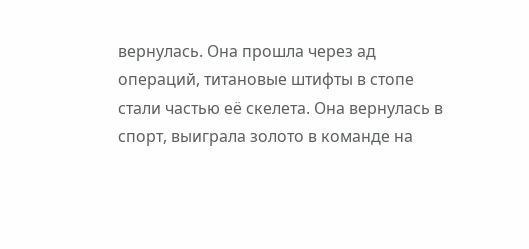вернулась. Она прошла через ад операций, титановые штифты в стопе стали частью её скелета. Она вернулась в спорт, выиграла золото в команде на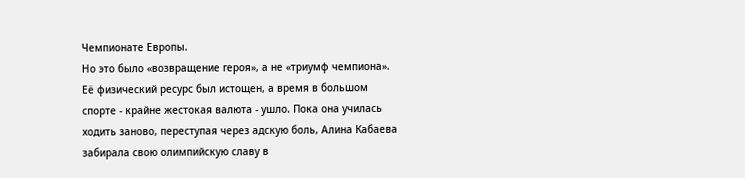Чемпионате Европы.
Но это было «возвращение героя», а не «триумф чемпиона». Её физический ресурс был истощен, а время в большом спорте - крайне жестокая валюта - ушло. Пока она училась ходить заново, переступая через адскую боль, Алина Кабаева забирала свою олимпийскую славу в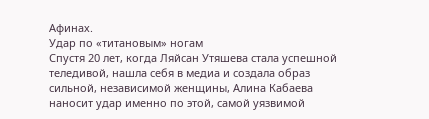Афинах.
Удар по «титановым» ногам
Спустя 20 лет, когда Ляйсан Утяшева стала успешной теледивой, нашла себя в медиа и создала образ сильной, независимой женщины, Алина Кабаева наносит удар именно по этой, самой уязвимой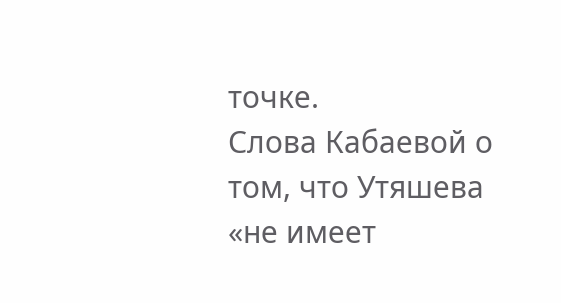точке.
Слова Кабаевой о том, что Утяшева «не имеет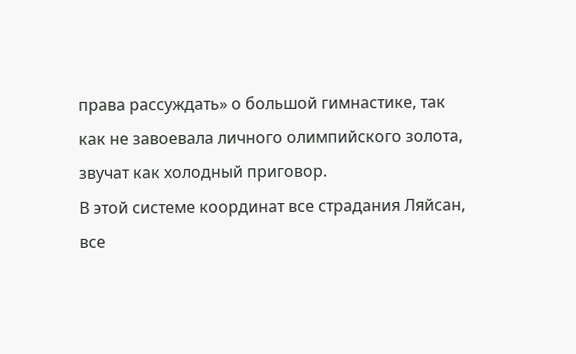права рассуждать» о большой гимнастике, так как не завоевала личного олимпийского золота, звучат как холодный приговор.
В этой системе координат все страдания Ляйсан, все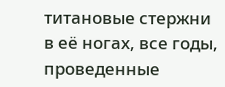титановые стержни в её ногах, все годы, проведенные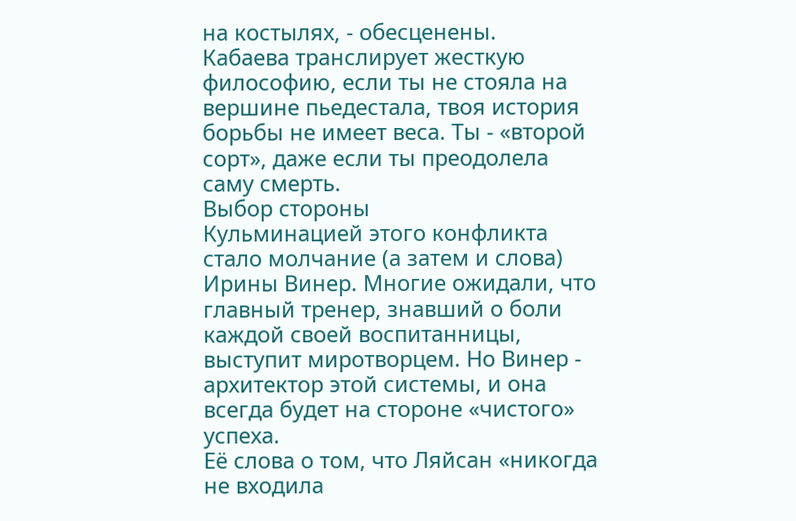на костылях, - обесценены.
Кабаева транслирует жесткую философию, если ты не стояла на вершине пьедестала, твоя история борьбы не имеет веса. Ты - «второй сорт», даже если ты преодолела саму смерть.
Выбор стороны
Кульминацией этого конфликта стало молчание (а затем и слова) Ирины Винер. Многие ожидали, что главный тренер, знавший о боли каждой своей воспитанницы, выступит миротворцем. Но Винер - архитектор этой системы, и она всегда будет на стороне «чистого» успеха.
Её слова о том, что Ляйсан «никогда не входила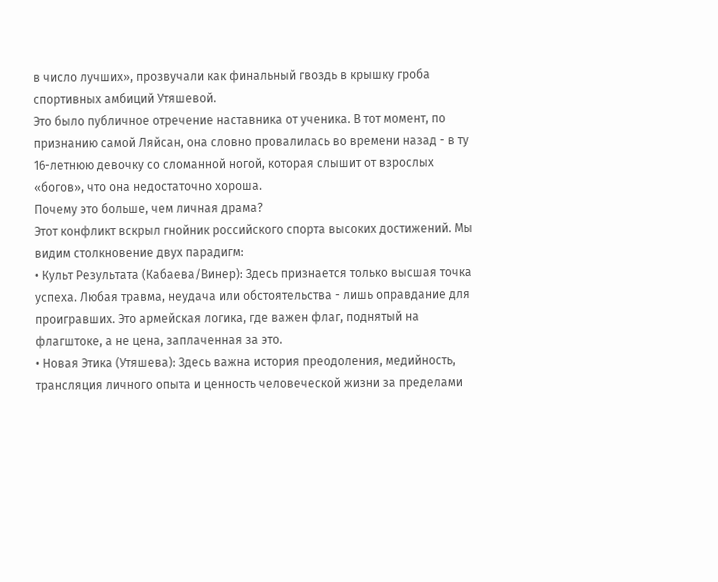в число лучших», прозвучали как финальный гвоздь в крышку гроба спортивных амбиций Утяшевой.
Это было публичное отречение наставника от ученика. В тот момент, по признанию самой Ляйсан, она словно провалилась во времени назад - в ту 16-летнюю девочку со сломанной ногой, которая слышит от взрослых «богов», что она недостаточно хороша.
Почему это больше, чем личная драма?
Этот конфликт вскрыл гнойник российского спорта высоких достижений. Мы видим столкновение двух парадигм:
• Культ Результата (Кабаева/Винер): Здесь признается только высшая точка успеха. Любая травма, неудача или обстоятельства - лишь оправдание для проигравших. Это армейская логика, где важен флаг, поднятый на флагштоке, а не цена, заплаченная за это.
• Новая Этика (Утяшева): Здесь важна история преодоления, медийность, трансляция личного опыта и ценность человеческой жизни за пределами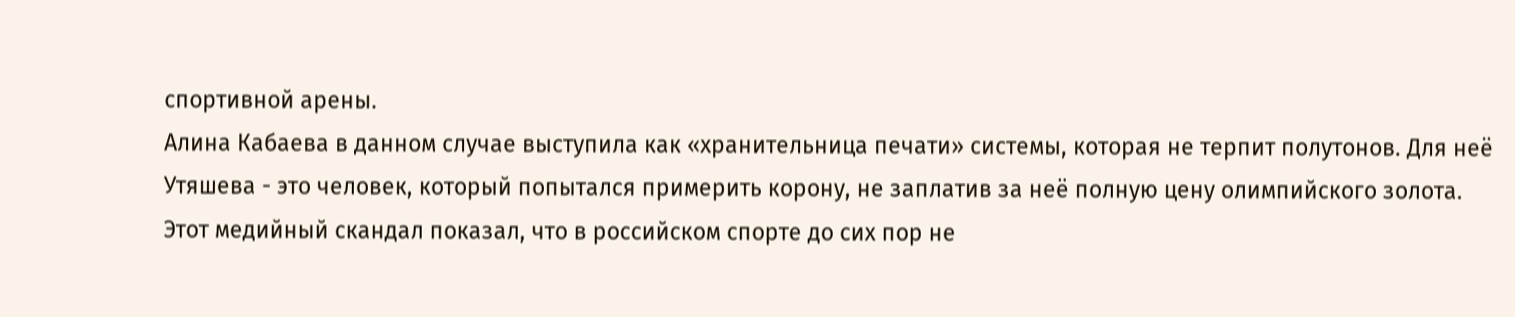спортивной арены.
Алина Кабаева в данном случае выступила как «хранительница печати» системы, которая не терпит полутонов. Для неё Утяшева - это человек, который попытался примерить корону, не заплатив за неё полную цену олимпийского золота.
Этот медийный скандал показал, что в российском спорте до сих пор не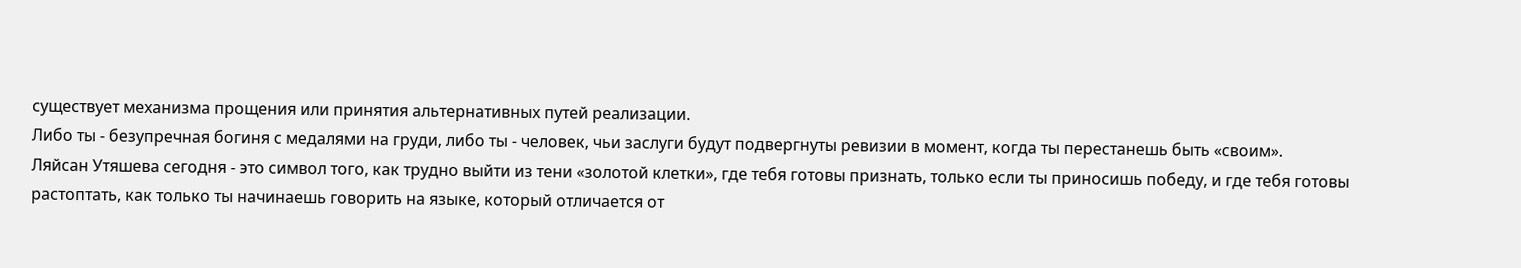существует механизма прощения или принятия альтернативных путей реализации.
Либо ты - безупречная богиня с медалями на груди, либо ты - человек, чьи заслуги будут подвергнуты ревизии в момент, когда ты перестанешь быть «своим».
Ляйсан Утяшева сегодня - это символ того, как трудно выйти из тени «золотой клетки», где тебя готовы признать, только если ты приносишь победу, и где тебя готовы растоптать, как только ты начинаешь говорить на языке, который отличается от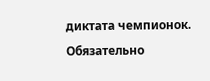диктата чемпионок.
Обязательно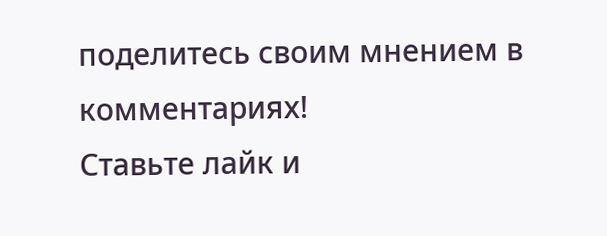поделитесь своим мнением в комментариях!
Ставьте лайк и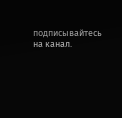подписывайтесь на канал.